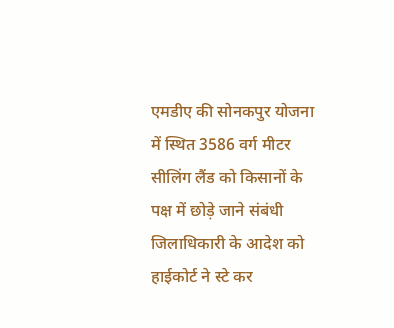एमडीए की सोनकपुर योजना में स्थित 3586 वर्ग मीटर सीलिंग लैंड को किसानों के पक्ष में छोड़े जाने संबंधी जिलाधिकारी के आदेश को हाईकोर्ट ने स्टे कर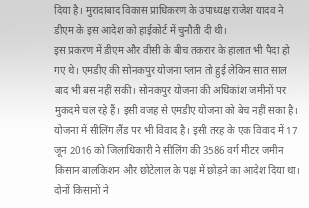दिया है। मुरादाबाद विकास प्राधिकरण के उपाध्यक्ष राजेश यादव ने डीएम के इस आदेश को हाईकोर्ट में चुनौती दी थी।
इस प्रकरण में डीएम और वीसी के बीच तकरार के हालात भी पैदा हो गए थे। एमडीए की सोनकपुर योजना प्लान तो हुई लेकिन सात साल बाद भी बस नहीं सकी। सोनकपुर योजना की अधिकांश जमीनों पर मुकदमे चल रहे हैं। इसी वजह से एमडीए योजना को बेच नहीं सका है।
योजना में सीलिंग लैंड पर भी विवाद है। इसी तरह के एक विवाद में 17 जून 2016 को जिलाधिकारी ने सीलिंग की 3586 वर्ग मीटर जमीन किसान बालकिशन और छोटेलाल के पक्ष में छोड़ने का आदेश दिया था। दोनों किसानों ने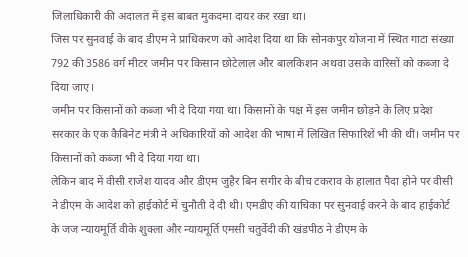जिलाधिकारी की अदालत में इस बाबत मुकदमा दायर कर रखा था।
जिस पर सुनवाई के बाद डीएम ने प्राधिकरण को आदेश दिया था कि सोनकपुर योजना में स्थित गाटा संख्या 792 की 3586 वर्ग मीटर जमीन पर किसान छोटेलाल और बालकिशन अथवा उसके वारिसों को कब्जा दे दिया जाए।
जमीन पर किसानों को कब्जा भी दे दिया गया था। किसानों के पक्ष में इस जमीन छोड़ने के लिए प्रदेश सरकार के एक कैबिनेट मंत्री ने अधिकारियों को आदेश की भाषा में लिखित सिफारिशें भी की थीं। जमीन पर किसानों को कब्जा भी दे दिया गया था।
लेकिन बाद में वीसी राजेश यादव और डीएम जुहैर बिन सगीर के बीच टकराव के हालात पैदा होने पर वीसी ने डीएम के आदेश को हाईकोर्ट में चुनौती दे दी थी। एमडीए की याचिका पर सुनवाई करने के बाद हाईकोर्ट के जज न्यायमूर्ति वीके शुक्ला और न्यायमूर्ति एमसी चतुर्वेदी की खंडपीठ ने डीएम के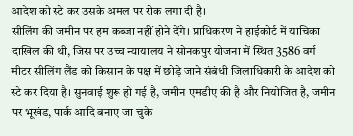आदेश को स्टे कर उसके अमल पर रोक लगा दी है।
सीलिंग की जमीन पर हम कब्जा नहीं होने देंगे। प्राधिकरण ने हाईकोर्ट में याचिका दाखिल की थी, जिस पर उच्च न्यायालय ने सोनकपुर योजना में स्थित 3586 वर्ग मीटर सीलिंग लैंड को किसान के पक्ष में छोड़े जाने संबंधी जिलाधिकारी के आदेश को स्टे कर दिया है। सुनवाई शुरू हो गई है, जमीन एमडीए की है और नियोजित है, जमीन पर भूखंड, पार्क आदि बनाए जा चुके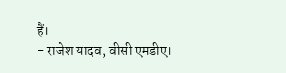हैं।
- राजेश यादव, वीसी एमडीए।